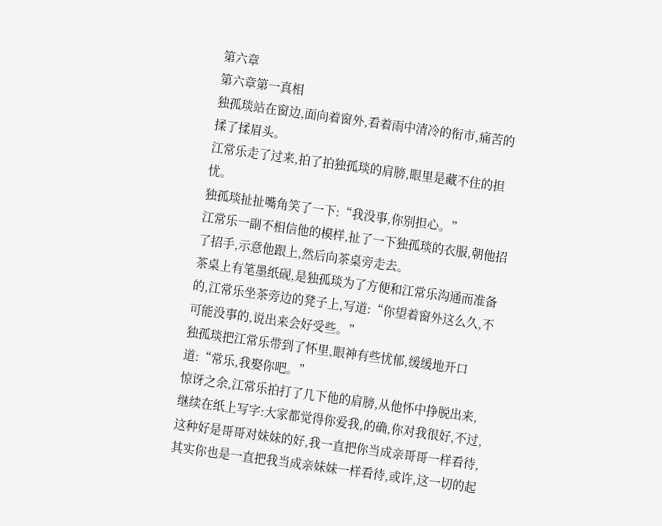第六章
第六章第一真相
独孤琰站在窗边,面向着窗外,看着雨中清冷的衔市,痛苦的揉了揉眉头。
江常乐走了过来,拍了拍独孤琰的肩膀,眼里是藏不住的担忧。
独孤琰扯扯嘴角笑了一下:“我没事,你别担心。”
江常乐一副不相信他的模样,扯了一下独孤琰的衣服,朝他招了招手,示意他跟上,然后向茶桌旁走去。
茶桌上有笔墨纸砚,是独孤琰为了方便和江常乐沟通而准备的,江常乐坐茶旁边的凳子上,写道:“你望着窗外这么久,不可能没事的,说出来会好受些。”
独孤琰把江常乐带到了怀里,眼神有些忧郁,缓缓地开口道:“常乐,我娶你吧。”
惊讶之余,江常乐拍打了几下他的肩膀,从他怀中挣脱出来,继续在纸上写字:大家都觉得你爱我,的确,你对我很好,不过,这种好是哥哥对妹妹的好,我一直把你当成亲哥哥一样看待,其实你也是一直把我当成亲妹妹一样看待,或许,这一切的起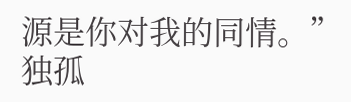源是你对我的同情。”
独孤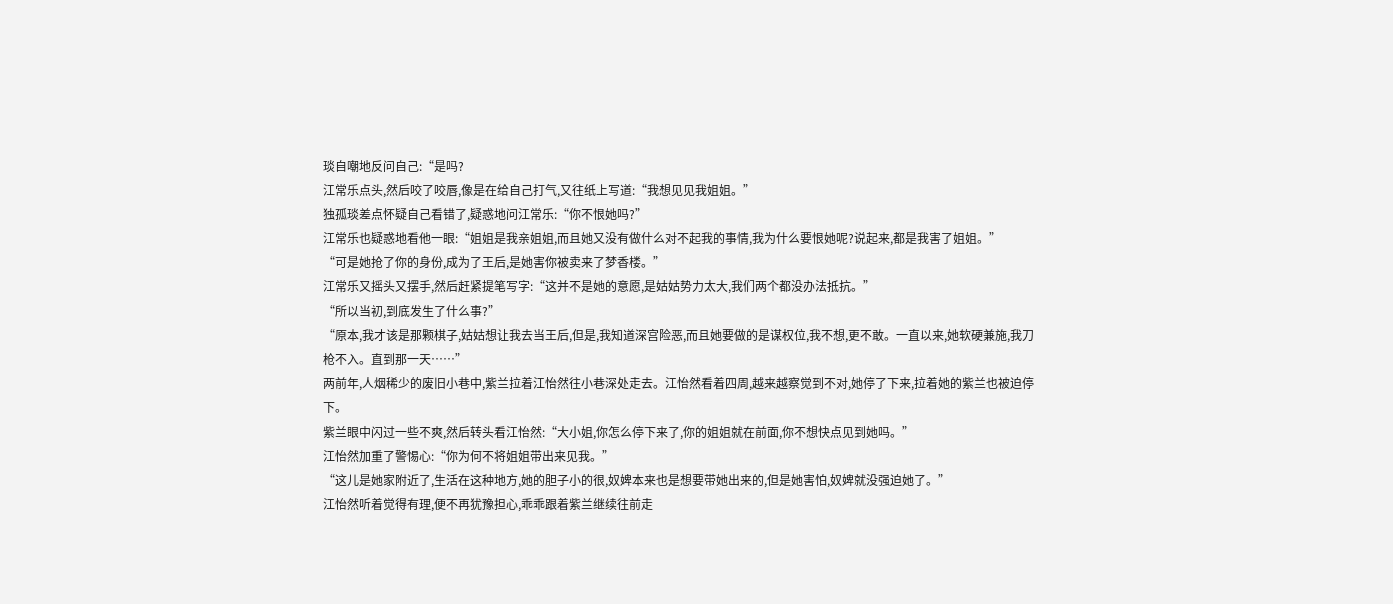琰自嘲地反问自己:“是吗?
江常乐点头,然后咬了咬唇,像是在给自己打气,又往纸上写道:“我想见见我姐姐。”
独孤琰差点怀疑自己看错了,疑惑地问江常乐:“你不恨她吗?”
江常乐也疑惑地看他一眼:“姐姐是我亲姐姐,而且她又没有做什么对不起我的事情,我为什么要恨她呢?说起来,都是我害了姐姐。”
“可是她抢了你的身份,成为了王后,是她害你被卖来了梦香楼。”
江常乐又摇头又摆手,然后赶紧提笔写字:“这并不是她的意愿,是姑姑势力太大,我们两个都没办法抵抗。”
“所以当初,到底发生了什么事?”
“原本,我才该是那颗棋子,姑姑想让我去当王后,但是,我知道深宫险恶,而且她要做的是谋权位,我不想,更不敢。一直以来,她软硬兼施,我刀枪不入。直到那一天……”
两前年,人烟稀少的废旧小巷中,紫兰拉着江怡然往小巷深处走去。江怡然看着四周,越来越察觉到不对,她停了下来,拉着她的紫兰也被迫停下。
紫兰眼中闪过一些不爽,然后转头看江怡然:“大小姐,你怎么停下来了,你的姐姐就在前面,你不想快点见到她吗。”
江怡然加重了警惕心:“你为何不将姐姐带出来见我。”
“这儿是她家附近了,生活在这种地方,她的胆子小的很,奴婢本来也是想要带她出来的,但是她害怕,奴婢就没强迫她了。”
江怡然听着觉得有理,便不再犹豫担心,乖乖跟着紫兰继续往前走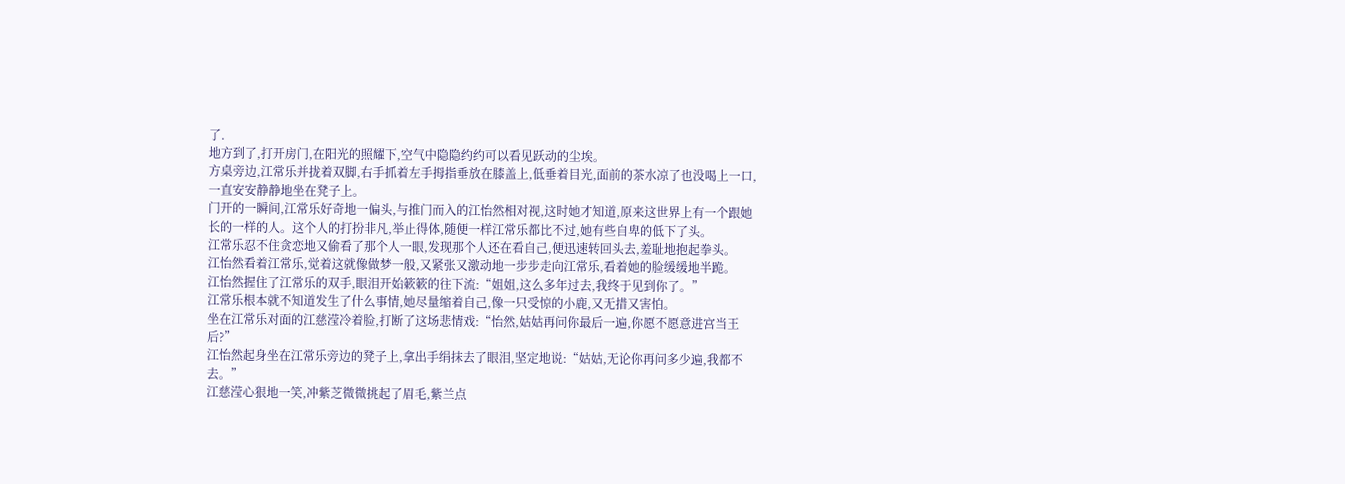了.
地方到了,打开房门,在阳光的照耀下,空气中隐隐约约可以看见跃动的尘埃。
方桌旁边,江常乐并拢着双脚,右手抓着左手拇指垂放在膝盖上,低垂着目光,面前的茶水凉了也没喝上一口,一直安安静静地坐在凳子上。
门开的一瞬间,江常乐好奇地一偏头,与推门而入的江怡然相对视,这时她才知道,原来这世界上有一个跟她长的一样的人。这个人的打扮非凡,举止得体,随便一样江常乐都比不过,她有些自卑的低下了头。
江常乐忍不住贪恋地又偷看了那个人一眼,发现那个人还在看自己,便迅速转回头去,羞耻地抱起拳头。
江怡然看着江常乐,觉着这就像做梦一般,又紧张又激动地一步步走向江常乐,看着她的脸缓缓地半跪。
江怡然握住了江常乐的双手,眼泪开始簌簌的往下流:“姐姐,这么多年过去,我终于见到你了。”
江常乐根本就不知道发生了什么事情,她尽量缩着自己,像一只受惊的小鹿,又无措又害怕。
坐在江常乐对面的江慈滢冷着脸,打断了这场悲情戏:“怡然,姑姑再问你最后一遍,你愿不愿意进宫当王后?”
江怡然起身坐在江常乐旁边的凳子上,拿出手绢抹去了眼泪,坚定地说:“姑姑,无论你再问多少遍,我都不去。”
江慈滢心狠地一笑,冲紫芝微微挑起了眉毛,紫兰点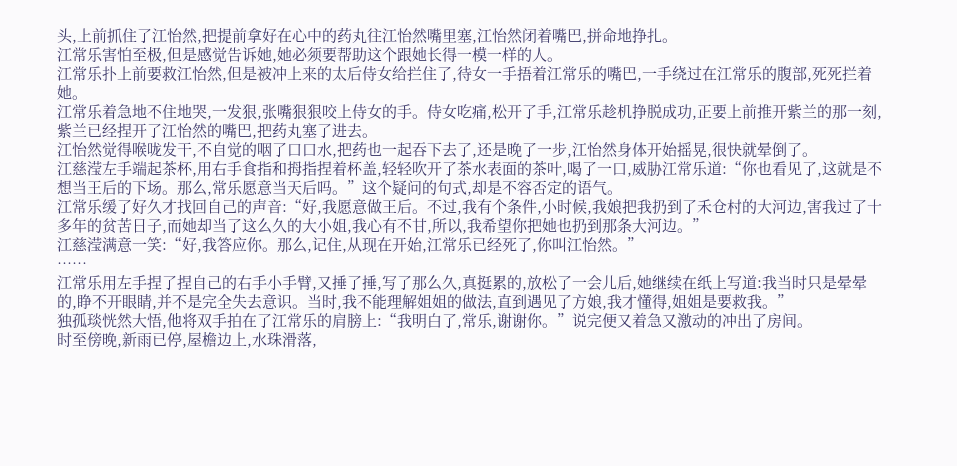头,上前抓住了江怡然,把提前拿好在心中的药丸往江怡然嘴里塞,江怡然闭着嘴巴,拼命地挣扎。
江常乐害怕至极,但是感觉告诉她,她必须要帮助这个跟她长得一模一样的人。
江常乐扑上前要救江怡然,但是被冲上来的太后侍女给拦住了,待女一手捂着江常乐的嘴巴,一手绕过在江常乐的腹部,死死拦着她。
江常乐着急地不住地哭,一发狠,张嘴狠狠咬上侍女的手。侍女吃痛,松开了手,江常乐趁机挣脱成功,正要上前推开紫兰的那一刻,紫兰已经捏开了江怡然的嘴巴,把药丸塞了进去。
江怡然觉得喉咙发干,不自觉的咽了口口水,把药也一起吞下去了,还是晚了一步,江怡然身体开始摇晃,很快就晕倒了。
江慈滢左手端起茶杯,用右手食指和拇指捏着杯盖,轻轻吹开了茶水表面的茶叶,喝了一口,威胁江常乐道:“你也看见了,这就是不想当王后的下场。那么,常乐愿意当天后吗。”这个疑问的句式,却是不容否定的语气。
江常乐缓了好久才找回自己的声音:“好,我愿意做王后。不过,我有个条件,小时候,我娘把我扔到了禾仓村的大河边,害我过了十多年的贫苦日子,而她却当了这么久的大小姐,我心有不甘,所以,我希望你把她也扔到那条大河边。”
江慈滢满意一笑:“好,我答应你。那么,记住,从现在开始,江常乐已经死了,你叫江怡然。”
……
江常乐用左手捏了捏自己的右手小手臂,又捶了捶,写了那么久,真挺累的,放松了一会儿后,她继续在纸上写道:我当时只是晕晕的,睁不开眼睛,并不是完全失去意识。当时,我不能理解姐姐的做法,直到遇见了方娘,我才懂得,姐姐是要救我。”
独孤琰恍然大悟,他将双手拍在了江常乐的肩膀上:“我明白了,常乐,谢谢你。”说完便又着急又激动的冲出了房间。
时至傍晚,新雨已停,屋檐边上,水珠滑落,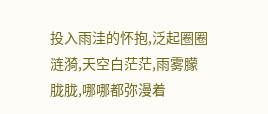投入雨洼的怀抱,泛起圈圈涟漪,天空白茫茫,雨雾朦胧胧,哪哪都弥漫着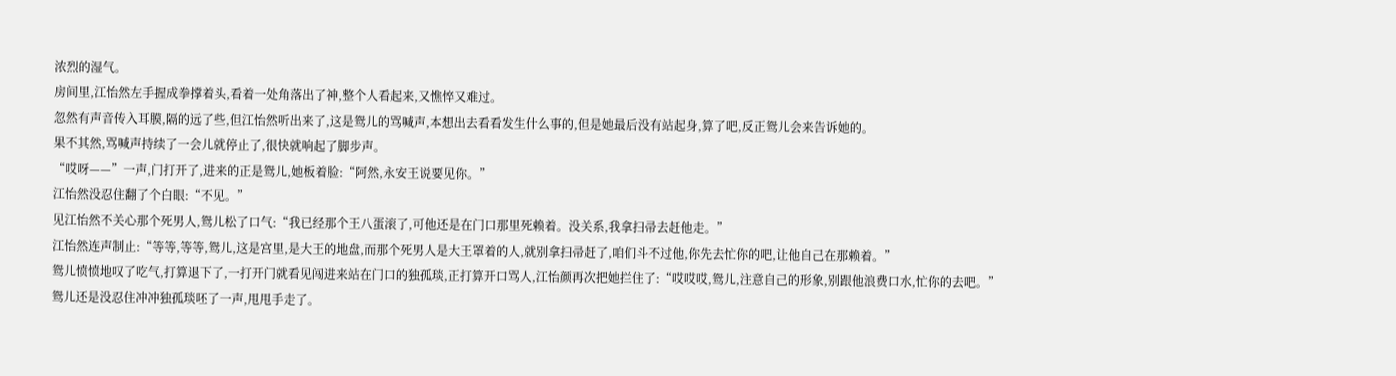浓烈的湿气。
房间里,江怡然左手握成拳撑着头,看着一处角落出了神,整个人看起来,又憔悴又难过。
忽然有声音传入耳膜,隔的远了些,但江怡然听出来了,这是鸳儿的骂喊声,本想出去看看发生什么事的,但是她最后没有站起身,算了吧,反正鸳儿会来告诉她的。
果不其然,骂喊声持续了一会儿就停止了,很快就响起了脚步声。
“哎呀——”一声,门打开了,进来的正是鸳儿,她板着脸:“阿然,永安王说要见你。”
江怡然没忍住翻了个白眼:“不见。”
见江怡然不关心那个死男人,鸳儿松了口气:“我已经那个王八蛋滚了,可他还是在门口那里死赖着。没关系,我拿扫帚去赶他走。”
江怡然连声制止:“等等,等等,鸳儿,这是宫里,是大王的地盘,而那个死男人是大王罩着的人,就别拿扫帚赶了,咱们斗不过他,你先去忙你的吧,让他自己在那赖着。”
鸳儿愤愤地叹了吃气,打算退下了,一打开门就看见闯进来站在门口的独孤琰,正打算开口骂人,江怡颜再次把她拦住了:“哎哎哎,鸳儿,注意自己的形象,别跟他浪费口水,忙你的去吧。”
鸳儿还是没忍住冲冲独孤琰呸了一声,甩甩手走了。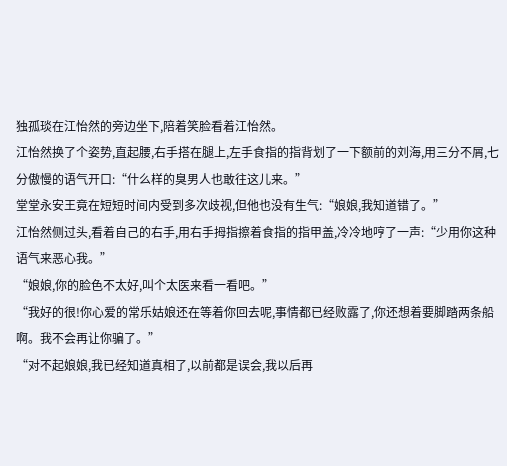独孤琰在江怡然的旁边坐下,陪着笑脸看着江怡然。
江怡然换了个姿势,直起腰,右手搭在腿上,左手食指的指背划了一下额前的刘海,用三分不屑,七分傲慢的语气开口:“什么样的臭男人也敢往这儿来。”
堂堂永安王竟在短短时间内受到多次歧视,但他也没有生气:“娘娘,我知道错了。”
江怡然侧过头,看着自己的右手,用右手拇指擦着食指的指甲盖,冷冷地哼了一声:“少用你这种语气来恶心我。”
“娘娘,你的脸色不太好,叫个太医来看一看吧。”
“我好的很!你心爱的常乐姑娘还在等着你回去呢,事情都已经败露了,你还想着要脚踏两条船啊。我不会再让你骗了。”
“对不起娘娘,我已经知道真相了,以前都是误会,我以后再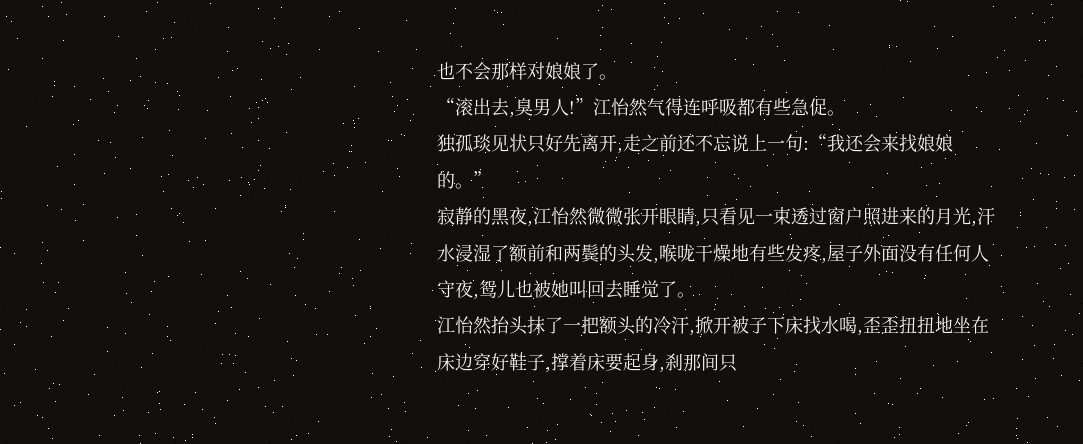也不会那样对娘娘了。
“滚出去,臭男人!”江怡然气得连呼吸都有些急促。
独孤琰见状只好先离开,走之前还不忘说上一句:“我还会来找娘娘的。”
寂静的黑夜,江怡然微微张开眼睛,只看见一束透过窗户照进来的月光,汗水浸湿了额前和两鬓的头发,喉咙干燥地有些发疼,屋子外面没有任何人守夜,鸳儿也被她叫回去睡觉了。
江怡然抬头抹了一把额头的冷汗,掀开被子下床找水喝,歪歪扭扭地坐在床边穿好鞋子,撑着床要起身,刹那间只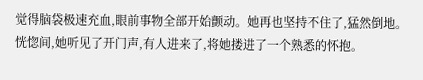觉得脑袋极速充血,眼前事物全部开始颤动。她再也坚持不住了,猛然倒地。
恍惚间,她听见了开门声,有人进来了,将她搂进了一个熟悉的怀抱。